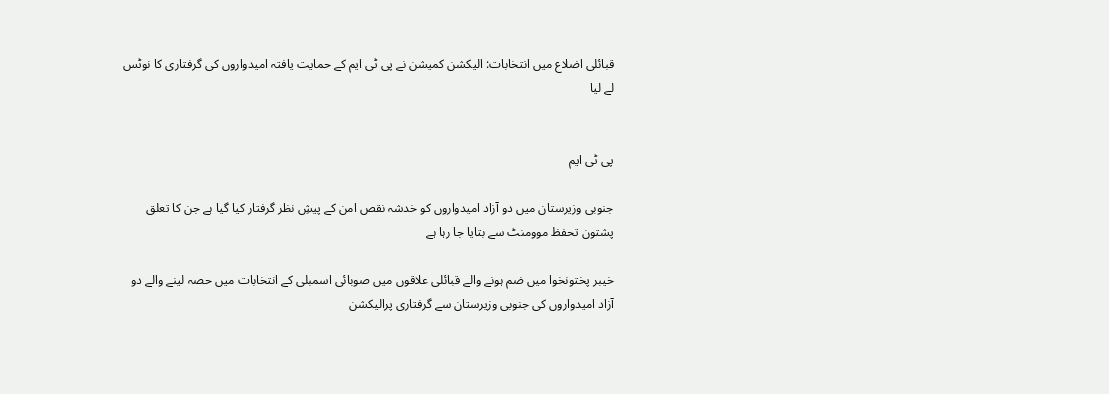قبائلی اضلاع میں انتخابات: الیکشن کمیشن نے پی ٹی ایم کے حمایت یافتہ امیدواروں کی گرفتاری کا نوٹس لے لیا


پی ٹی ایم

جنوبی وزیرستان میں دو آزاد امیدواروں کو خدشہ نقص امن کے پیشِ نظر گرفتار کیا گیا ہے جن کا تعلق پشتون تحفظ موومنٹ سے بتایا جا رہا ہے

خیبر پختونخوا میں ضم ہونے والے قبائلی علاقوں میں صوبائی اسمبلی کے انتخابات میں حصہ لینے والے دو آزاد امیدواروں کی جنوبی وزیرستان سے گرفتاری پرالیکشن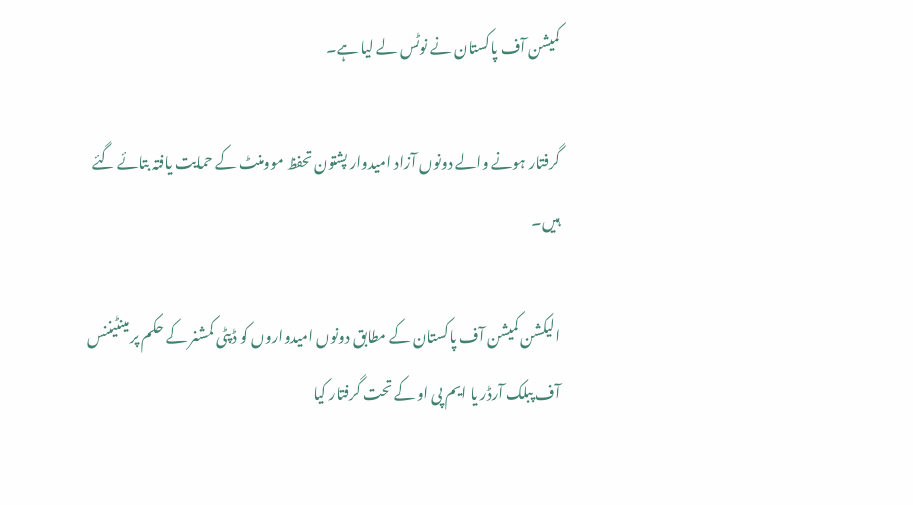کمیشن آف پاکستان نے نوٹس لے لیا ہے۔

گرفتار ہونے والے دونوں آزاد امیدوار پشتون تحفظ موومنٹ کے حمایت یافتہ بتائے گئے ہیں۔

الیکشن کمیشن آف پاکستان کے مطابق دونوں امیدواروں کو ڈپٹی کمشنر کے حکم پر مینٹیننس آف پبلک آرڈر یا ایم پی او کے تحت گرفتار کیا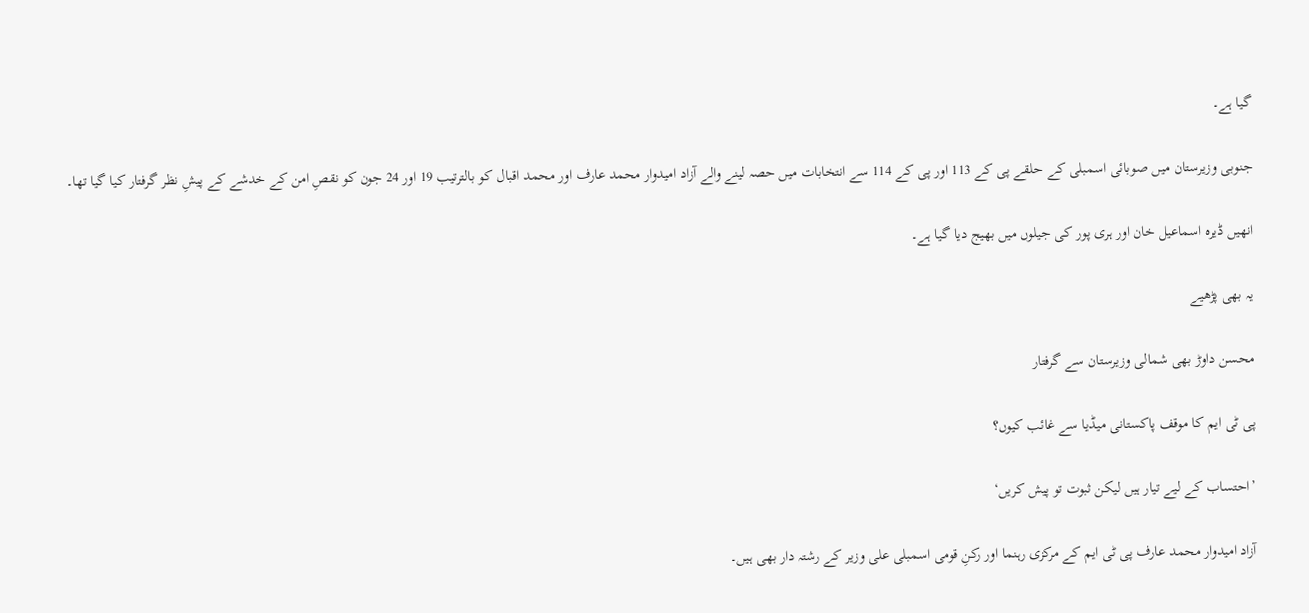گیا ہے۔

جنوبی وزیرستان میں صوبائی اسمبلی کے حلقے پی کے 113 اور پی کے 114 سے انتخابات میں حصہ لینے والے آزاد امیدوار محمد عارف اور محمد اقبال کو بالترتیب 19 اور 24 جون کو نقصِ امن کے خدشے کے پیشِ نظر گرفتار کیا گیا تھا۔

انھیں ڈیرہ اسماعیل خان اور ہری پور کی جیلوں میں بھیج دیا گیا ہے۔

یہ بھی پڑھیے

محسن داوڑ بھی شمالی وزیرستان سے گرفتار

پی ٹی ایم کا موقف پاکستانی میڈیا سے غائب کیوں؟

’احتساب کے لیے تیار ہیں لیکن ثبوت تو پیش کریں‘

آزاد امیدوار محمد عارف پی ٹی ایم کے مرکزی رہنما اور رکنِ قومی اسمبلی علی وزیر کے رشتہ دار بھی ہیں۔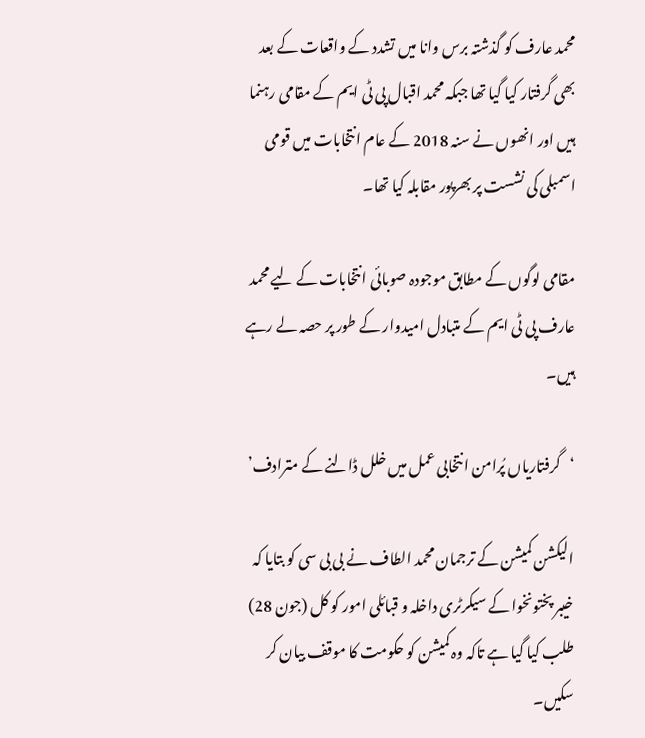محمد عارف کو گذشتہ برس وانا میں تشدد کے واقعات کے بعد بھی گرفتار کیا گیا تھا جبکہ محمد اقبال پی ٹی ایم کے مقامی رہنما ہیں اور انھوں نے سنہ 2018 کے عام انتخابات میں قومی اسمبلی کی نشست پر بھرپور مقابلہ کیا تھا۔

مقامی لوگوں کے مطابق موجودہ صوبائی انتخابات کے لیے محمد عارف پی ٹی ایم کے متبادل امیدوار کے طور پر حصہ لے رہے ہیں۔

‘گرفتاریاں پُرامن انتخابی عمل میں خلل ڈالنے کے مترادف’

الیکشن کمیشن کے ترجمان محمد الطاف نے بی بی سی کو بتایا کہ خیبر پختونخوا کے سیکرٹری داخلہ و قبائلی امور کو کل (جون 28) طلب کیا گیا ہے تاکہ وہ کمیشن کو حکومت کا موقف بیان کر سکیں۔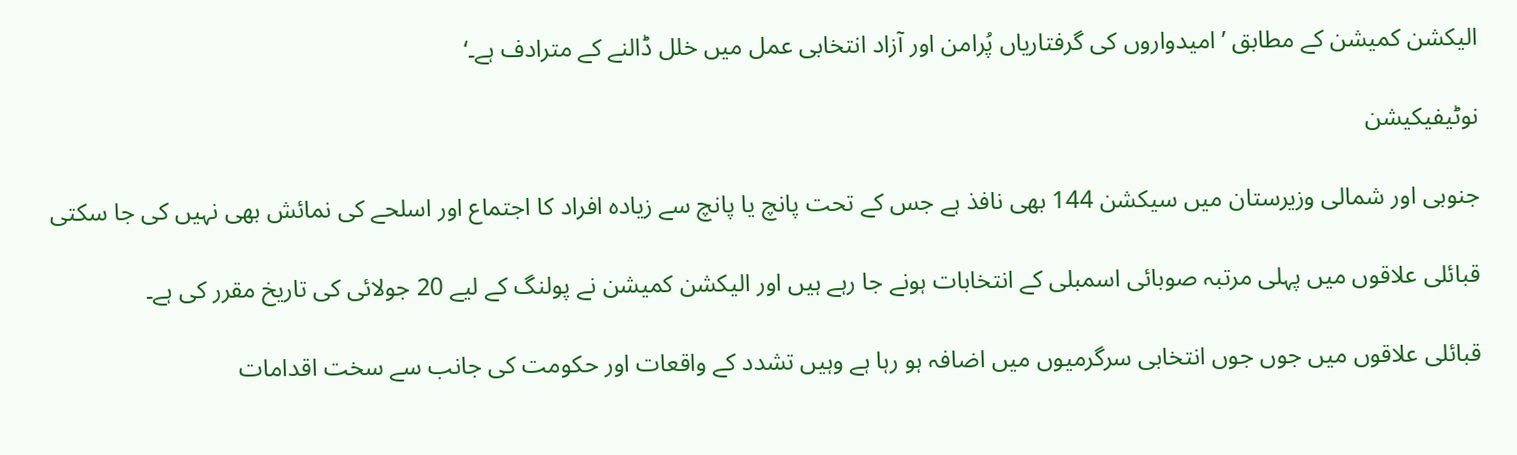الیکشن کمیشن کے مطابق ’امیدواروں کی گرفتاریاں پُرامن اور آزاد انتخابی عمل میں خلل ڈالنے کے مترادف ہے۔‘

نوٹیفیکیشن

جنوبی اور شمالی وزیرستان میں سیکشن 144 بھی نافذ ہے جس کے تحت پانچ یا پانچ سے زیادہ افراد کا اجتماع اور اسلحے کی نمائش بھی نہیں کی جا سکتی

قبائلی علاقوں میں پہلی مرتبہ صوبائی اسمبلی کے انتخابات ہونے جا رہے ہیں اور الیکشن کمیشن نے پولنگ کے لیے 20 جولائی کی تاریخ مقرر کی ہے۔

قبائلی علاقوں میں جوں جوں انتخابی سرگرمیوں میں اضافہ ہو رہا ہے وہیں تشدد کے واقعات اور حکومت کی جانب سے سخت اقدامات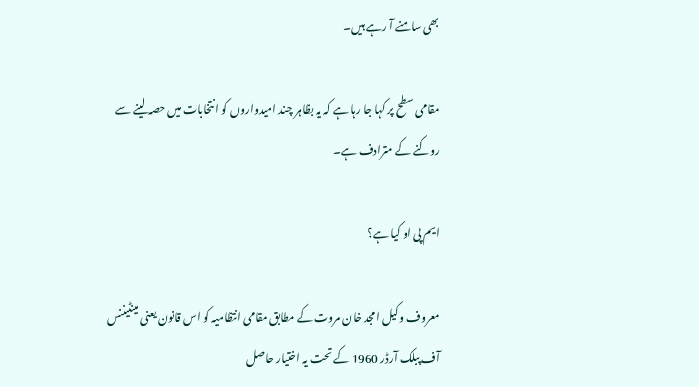بھی سامنے آ رہے ہیں۔

مقامی سطح پر کہا جا رہا ہے کہ یہ بظاہر چند امیدواروں کو انتخابات میں حصہ لینے سے روکنے کے مترادف ہے۔

ایم پی او کیا ہے؟

معروف وکیل امجد خان مروت کے مطابق مقامی انتظامیہ کو اس قانون یعنی مینٹیننس آف پبلک آرڈر 1960 کے تحت یہ اختیار حاصل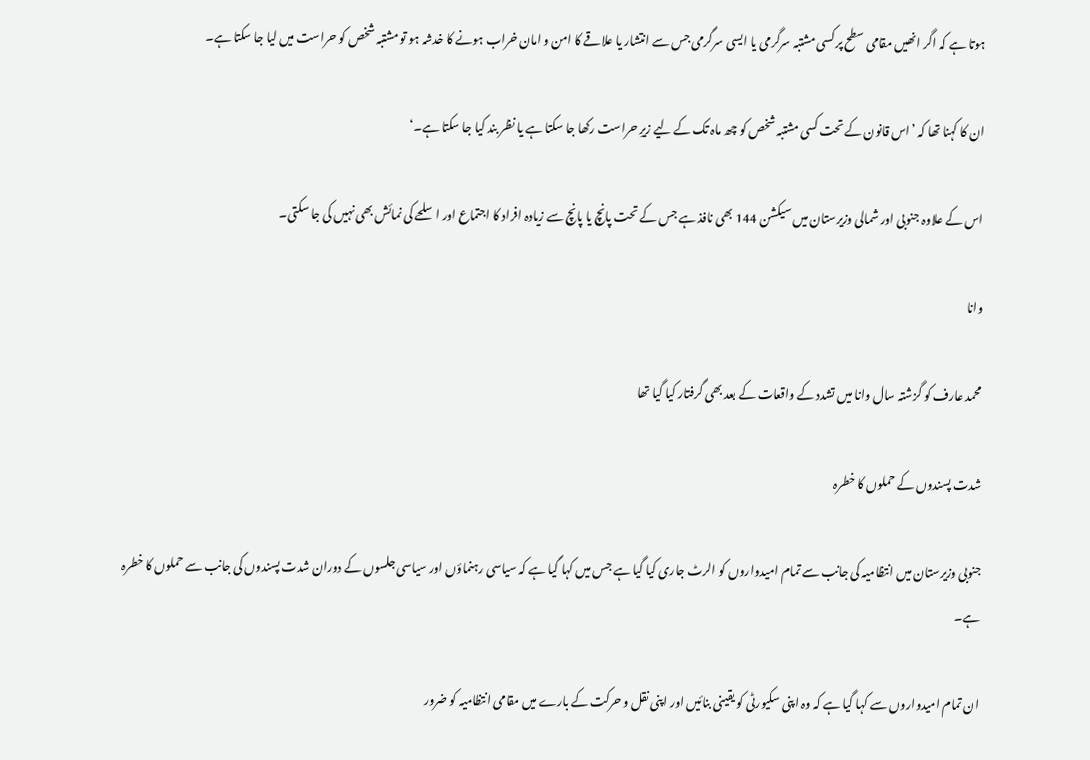ہوتا ہے کہ اگر انھیں مقامی سطح پر کسی مشتبہ سرگرمی یا ایسی سرگرمی جس سے انتشار یا علاقے کا امن و امان خراب ہونے کا خدشہ ہو تو مشتبہ شخص کو حراست میں لیا جا سکتا ہے۔

ان کا کہنا تھا کہ ’اس قانون کے تحت کسی مشتبہ شخص کو چھ ماہ تک کے لیے زیرِ حراست رکھا جا سکتا ہے یا نظر بند کیا جا سکتا ہے۔‘

اس کے علاوہ جنوبی اور شمالی وزیرستان میں سیکشن 144 بھی نافذ ہے جس کے تحت پانچ یا پانچ سے زیادہ افراد کا اجتماع اور اسلحے کی نمائش بھی نہیں کی جا سکتی۔

وانا

محمد عارف کو گزشتہ سال وانا میں تشدد کے واقعات کے بعد بھی گرفتار کیا گیا تھا

شدت پسندوں کے حملوں کا خطرہ

جنوبی وزیرستان میں انتظامیہ کی جانب سے تمام امیدواروں کو الرٹ جاری کیا گیا ہے جس میں کہا گیا ہے کہ سیاسی رہنماؤں اور سیاسی جلسوں کے دوران شدت پسندوں کی جانب سے حملوں کا خطرہ ہے۔

ان تمام امیدواروں سے کہا گیا ہے کہ وہ اپنی سکیورٹی کو یقینی بنائیں اور اپنی نقل و حرکت کے بارے میں مقامی انتظامیہ کو ضرور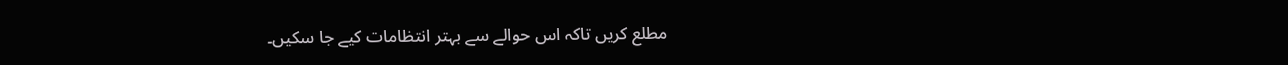مطلع کریں تاکہ اس حوالے سے بہتر انتظامات کیے جا سکیں۔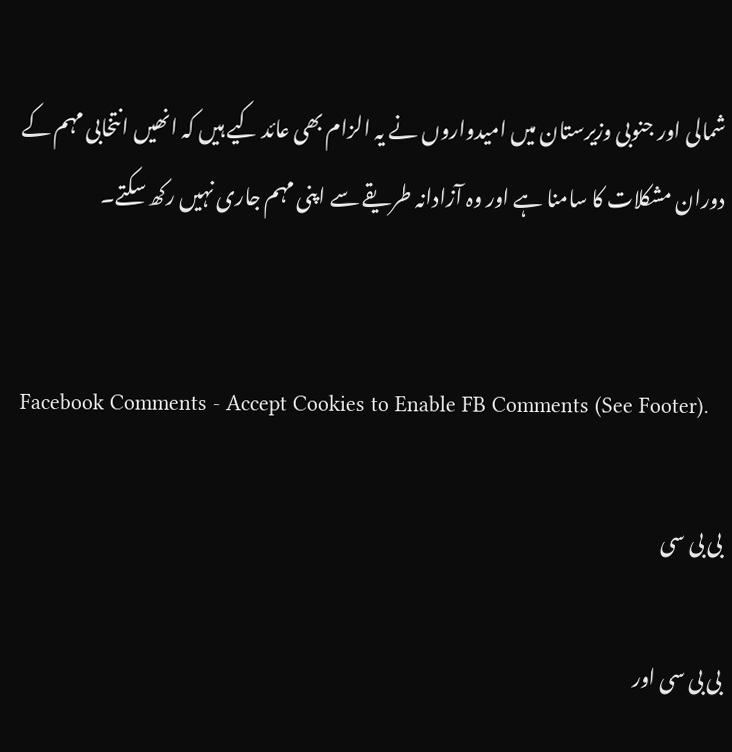شمالی اور جنوبی وزیرستان میں امیدواروں نے یہ الزام بھی عائد کیے ہیں کہ انھیں انتخابی مہم کے دوران مشکلات کا سامنا ہے اور وہ آزادانہ طریقے سے اپنی مہم جاری نہیں رکھ سکتے۔


Facebook Comments - Accept Cookies to Enable FB Comments (See Footer).

بی بی سی

بی بی سی اور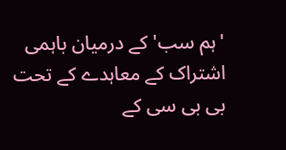'ہم سب' کے درمیان باہمی اشتراک کے معاہدے کے تحت بی بی سی کے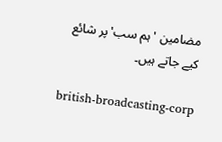مضامین 'ہم سب' پر شائع کیے جاتے ہیں۔

british-broadcasting-corp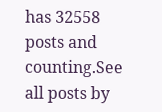has 32558 posts and counting.See all posts by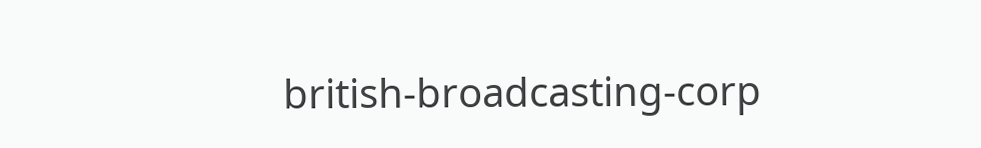british-broadcasting-corp